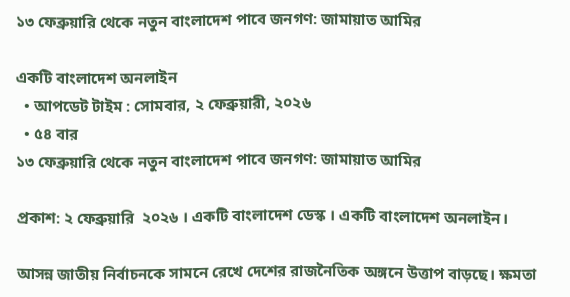১৩ ফেব্রুয়ারি থেকে নতুন বাংলাদেশ পাবে জনগণ: জামায়াত আমির

একটি বাংলাদেশ অনলাইন
  • আপডেট টাইম : সোমবার, ২ ফেব্রুয়ারী, ২০২৬
  • ৫৪ বার
১৩ ফেব্রুয়ারি থেকে নতুন বাংলাদেশ পাবে জনগণ: জামায়াত আমির

প্রকাশ: ২ ফেব্রুয়ারি  ২০২৬ । একটি বাংলাদেশ ডেস্ক । একটি বাংলাদেশ অনলাইন।

আসন্ন জাতীয় নির্বাচনকে সামনে রেখে দেশের রাজনৈতিক অঙ্গনে উত্তাপ বাড়ছে। ক্ষমতা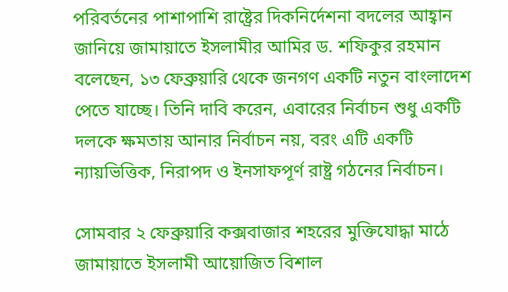পরিবর্তনের পাশাপাশি রাষ্ট্রের দিকনির্দেশনা বদলের আহ্বান জানিয়ে জামায়াতে ইসলামীর আমির ড. শফিকুর রহমান বলেছেন, ১৩ ফেব্রুয়ারি থেকে জনগণ একটি নতুন বাংলাদেশ পেতে যাচ্ছে। তিনি দাবি করেন, এবারের নির্বাচন শুধু একটি দলকে ক্ষমতায় আনার নির্বাচন নয়, বরং এটি একটি ন্যায়ভিত্তিক, নিরাপদ ও ইনসাফপূর্ণ রাষ্ট্র গঠনের নির্বাচন।

সোমবার ২ ফেব্রুয়ারি কক্সবাজার শহরের মুক্তিযোদ্ধা মাঠে জামায়াতে ইসলামী আয়োজিত বিশাল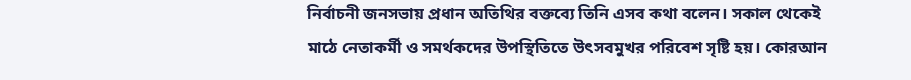নির্বাচনী জনসভায় প্রধান অতিথির বক্তব্যে তিনি এসব কথা বলেন। সকাল থেকেই মাঠে নেতাকর্মী ও সমর্থকদের উপস্থিতিতে উৎসবমুখর পরিবেশ সৃষ্টি হয়। কোরআন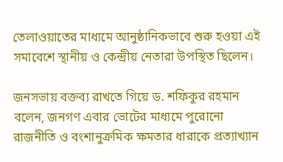তেলাওয়াতের মাধ্যমে আনুষ্ঠানিকভাবে শুরু হওয়া এই সমাবেশে স্থানীয় ও কেন্দ্রীয় নেতারা উপস্থিত ছিলেন।

জনসভায় বক্তব্য রাখতে গিয়ে ড. শফিকুর রহমান বলেন, জনগণ এবার ভোটের মাধ্যমে পুরোনো রাজনীতি ও বংশানুক্রমিক ক্ষমতার ধারাকে প্রত্যাখ্যান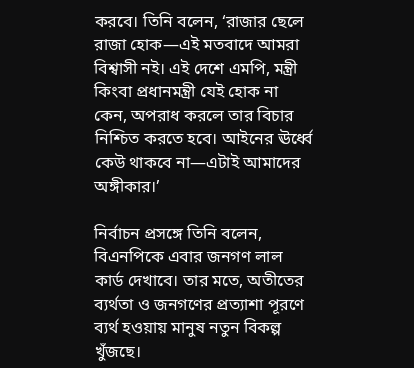করবে। তিনি বলেন, ‘রাজার ছেলে রাজা হোক—এই মতবাদে আমরা বিশ্বাসী নই। এই দেশে এমপি, মন্ত্রী কিংবা প্রধানমন্ত্রী যেই হোক না কেন, অপরাধ করলে তার বিচার নিশ্চিত করতে হবে। আইনের ঊর্ধ্বে কেউ থাকবে না—এটাই আমাদের অঙ্গীকার।’

নির্বাচন প্রসঙ্গে তিনি বলেন, বিএনপিকে এবার জনগণ লাল কার্ড দেখাবে। তার মতে, অতীতের ব্যর্থতা ও জনগণের প্রত্যাশা পূরণে ব্যর্থ হওয়ায় মানুষ নতুন বিকল্প খুঁজছে।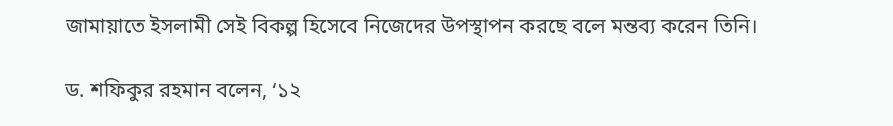জামায়াতে ইসলামী সেই বিকল্প হিসেবে নিজেদের উপস্থাপন করছে বলে মন্তব্য করেন তিনি।

ড. শফিকুর রহমান বলেন, ‘১২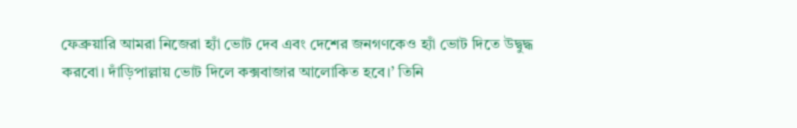ফেব্রুয়ারি আমরা নিজেরা হ্যাঁ ভোট দেব এবং দেশের জনগণকেও হ্যাঁ ভোট দিতে উদ্বুদ্ধ করবো। দাঁড়িপাল্লায় ভোট দিলে কক্সবাজার আলোকিত হবে।’ তিনি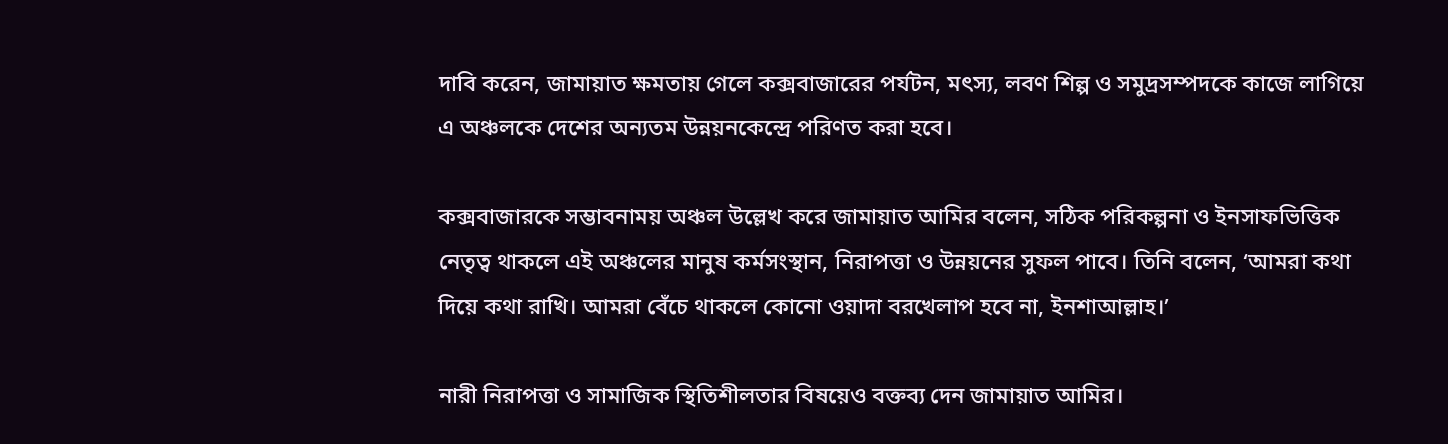দাবি করেন, জামায়াত ক্ষমতায় গেলে কক্সবাজারের পর্যটন, মৎস্য, লবণ শিল্প ও সমুদ্রসম্পদকে কাজে লাগিয়ে এ অঞ্চলকে দেশের অন্যতম উন্নয়নকেন্দ্রে পরিণত করা হবে।

কক্সবাজারকে সম্ভাবনাময় অঞ্চল উল্লেখ করে জামায়াত আমির বলেন, সঠিক পরিকল্পনা ও ইনসাফভিত্তিক নেতৃত্ব থাকলে এই অঞ্চলের মানুষ কর্মসংস্থান, নিরাপত্তা ও উন্নয়নের সুফল পাবে। তিনি বলেন, ‘আমরা কথা দিয়ে কথা রাখি। আমরা বেঁচে থাকলে কোনো ওয়াদা বরখেলাপ হবে না, ইনশাআল্লাহ।’

নারী নিরাপত্তা ও সামাজিক স্থিতিশীলতার বিষয়েও বক্তব্য দেন জামায়াত আমির।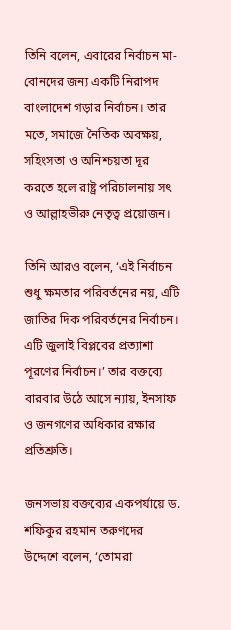তিনি বলেন, এবারের নির্বাচন মা-বোনদের জন্য একটি নিরাপদ বাংলাদেশ গড়ার নির্বাচন। তার মতে, সমাজে নৈতিক অবক্ষয়, সহিংসতা ও অনিশ্চয়তা দূর করতে হলে রাষ্ট্র পরিচালনায় সৎ ও আল্লাহভীরু নেতৃত্ব প্রয়োজন।

তিনি আরও বলেন, ‘এই নির্বাচন শুধু ক্ষমতার পরিবর্তনের নয়, এটি জাতির দিক পরিবর্তনের নির্বাচন। এটি জুলাই বিপ্লবের প্রত্যাশা পূরণের নির্বাচন।’ তার বক্তব্যে বারবার উঠে আসে ন্যায়, ইনসাফ ও জনগণের অধিকার রক্ষার প্রতিশ্রুতি।

জনসভায় বক্তব্যের একপর্যায়ে ড. শফিকুর রহমান তরুণদের উদ্দেশে বলেন, ‘তোমরা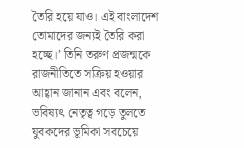তৈরি হয়ে যাও। এই বাংলাদেশ তোমাদের জন্যই তৈরি করা হচ্ছে।’ তিনি তরুণ প্রজন্মকে রাজনীতিতে সক্রিয় হওয়ার আহ্বান জানান এবং বলেন, ভবিষ্যৎ নেতৃত্ব গড়ে তুলতে যুবকদের ভূমিকা সবচেয়ে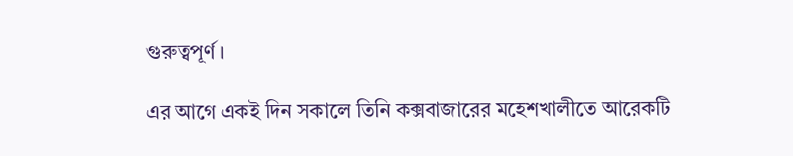গুরুত্বপূর্ণ।

এর আগে একই দিন সকালে তিনি কক্সবাজারের মহেশখালীতে আরেকটি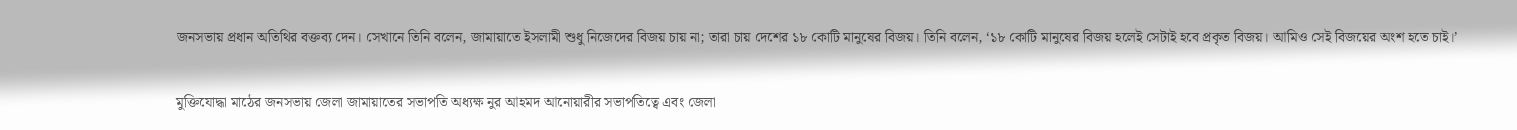জনসভায় প্রধান অতিথির বক্তব্য দেন। সেখানে তিনি বলেন, জামায়াতে ইসলামী শুধু নিজেদের বিজয় চায় না; তারা চায় দেশের ১৮ কোটি মানুষের বিজয়। তিনি বলেন, ‘১৮ কোটি মানুষের বিজয় হলেই সেটাই হবে প্রকৃত বিজয়। আমিও সেই বিজয়ের অংশ হতে চাই।’

মুক্তিযোদ্ধা মাঠের জনসভায় জেলা জামায়াতের সভাপতি অধ্যক্ষ নুর আহমদ আনোয়ারীর সভাপতিত্বে এবং জেলা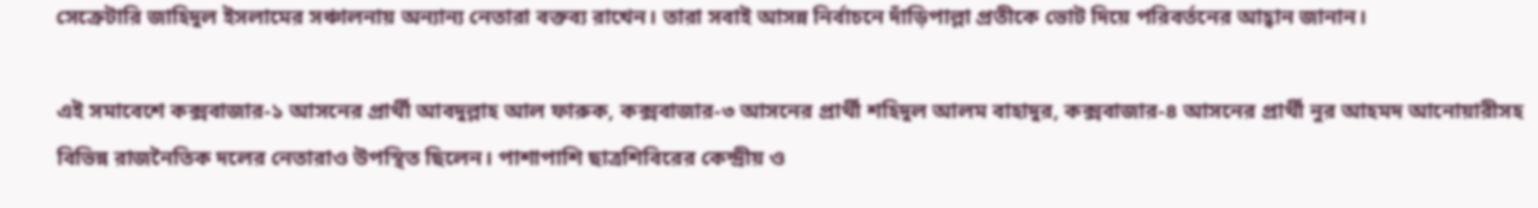সেক্রেটারি জাহিদুল ইসলামের সঞ্চালনায় অন্যান্য নেতারা বক্তব্য রাখেন। তারা সবাই আসন্ন নির্বাচনে দাঁড়িপাল্লা প্রতীকে ভোট দিয়ে পরিবর্তনের আহ্বান জানান।

এই সমাবেশে কক্সবাজার-১ আসনের প্রার্থী আবদুল্লাহ আল ফারুক, কক্সবাজার-৩ আসনের প্রার্থী শহিদুল আলম বাহাদুর, কক্সবাজার-৪ আসনের প্রার্থী নুর আহমদ আনোয়ারীসহ বিভিন্ন রাজনৈতিক দলের নেতারাও উপস্থিত ছিলেন। পাশাপাশি ছাত্রশিবিরের কেন্দ্রীয় ও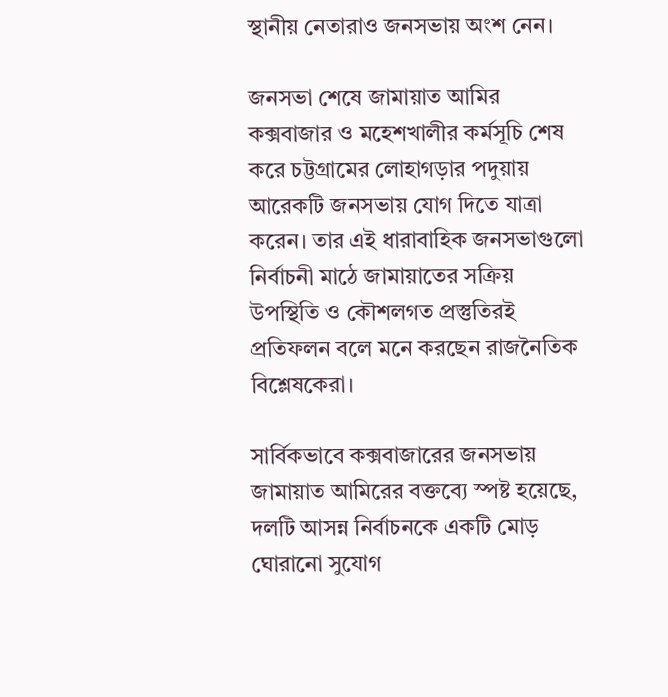স্থানীয় নেতারাও জনসভায় অংশ নেন।

জনসভা শেষে জামায়াত আমির কক্সবাজার ও মহেশখালীর কর্মসূচি শেষ করে চট্টগ্রামের লোহাগড়ার পদুয়ায় আরেকটি জনসভায় যোগ দিতে যাত্রা করেন। তার এই ধারাবাহিক জনসভাগুলো নির্বাচনী মাঠে জামায়াতের সক্রিয় উপস্থিতি ও কৌশলগত প্রস্তুতিরই প্রতিফলন বলে মনে করছেন রাজনৈতিক বিশ্লেষকেরা।

সার্বিকভাবে কক্সবাজারের জনসভায় জামায়াত আমিরের বক্তব্যে স্পষ্ট হয়েছে, দলটি আসন্ন নির্বাচনকে একটি মোড় ঘোরানো সুযোগ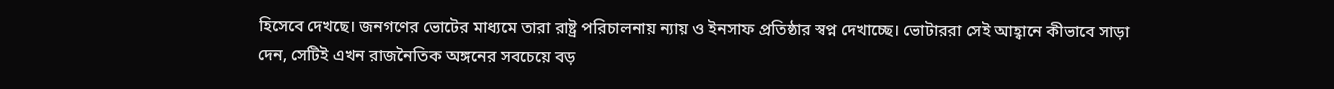হিসেবে দেখছে। জনগণের ভোটের মাধ্যমে তারা রাষ্ট্র পরিচালনায় ন্যায় ও ইনসাফ প্রতিষ্ঠার স্বপ্ন দেখাচ্ছে। ভোটাররা সেই আহ্বানে কীভাবে সাড়া দেন, সেটিই এখন রাজনৈতিক অঙ্গনের সবচেয়ে বড়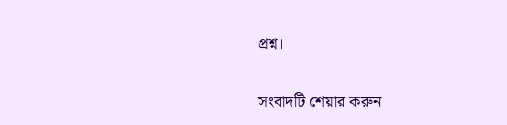প্রশ্ন।

সংবাদটি শেয়ার করুন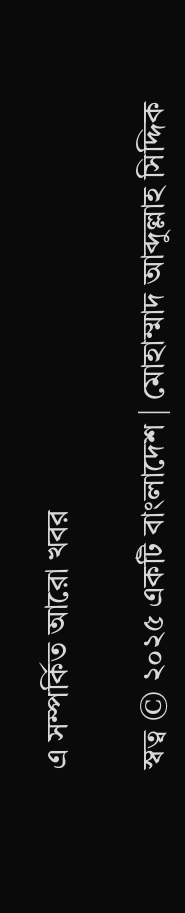এ সম্পর্কিত আরো খবর

স্বত্ব © ২০২৫ একটি বাংলাদেশ | মোহাম্মাদ আব্দুল্লাহ সিদ্দিক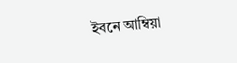ইবনে আম্বিয়া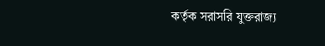কর্তৃক সরাসরি যুক্তরাজ্য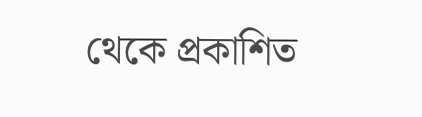থেকে প্রকাশিত